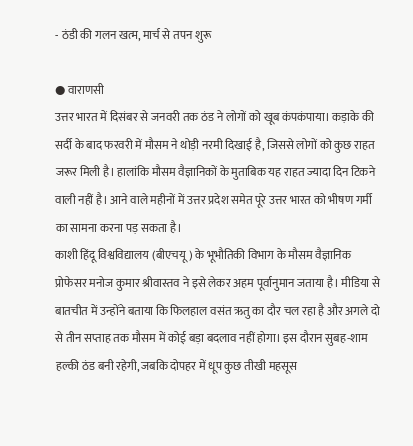- ठंडी की गलन खत्म, मार्च से तपन शुरू

● वाराणसी
उत्तर भारत में दिसंबर से जनवरी तक ठंड ने लोगों को खूब कंपकंपाया। कड़ाके की सर्दी के बाद फरवरी में मौसम ने थोड़ी नरमी दिखाई है, जिससे लोगों को कुछ राहत जरूर मिली है। हालांकि मौसम वैज्ञानिकों के मुताबिक यह राहत ज्यादा दिन टिकने वाली नहीं है। आने वाले महीनों में उत्तर प्रदेश समेत पूरे उत्तर भारत को भीषण गर्मी का सामना करना पड़ सकता है।
काशी हिंदू विश्वविद्यालय (बीएचयू) के भूभौतिकी विभाग के मौसम वैज्ञानिक प्रोफेसर मनोज कुमार श्रीवास्तव ने इसे लेकर अहम पूर्वानुमान जताया है। मीडिया से बातचीत में उन्होंने बताया कि फिलहाल वसंत ऋतु का दौर चल रहा है और अगले दो से तीन सप्ताह तक मौसम में कोई बड़ा बदलाव नहीं होगा। इस दौरान सुबह-शाम हल्की ठंड बनी रहेगी, जबकि दोपहर में धूप कुछ तीखी महसूस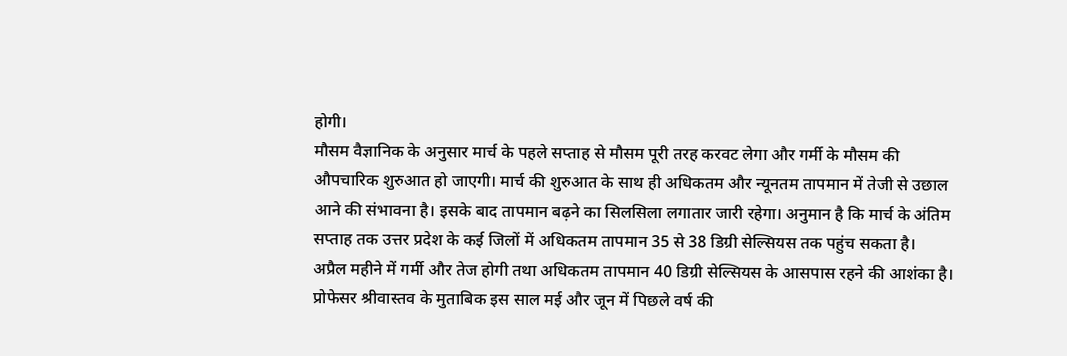होगी।
मौसम वैज्ञानिक के अनुसार मार्च के पहले सप्ताह से मौसम पूरी तरह करवट लेगा और गर्मी के मौसम की औपचारिक शुरुआत हो जाएगी। मार्च की शुरुआत के साथ ही अधिकतम और न्यूनतम तापमान में तेजी से उछाल आने की संभावना है। इसके बाद तापमान बढ़ने का सिलसिला लगातार जारी रहेगा। अनुमान है कि मार्च के अंतिम सप्ताह तक उत्तर प्रदेश के कई जिलों में अधिकतम तापमान 35 से 38 डिग्री सेल्सियस तक पहुंच सकता है।
अप्रैल महीने में गर्मी और तेज होगी तथा अधिकतम तापमान 40 डिग्री सेल्सियस के आसपास रहने की आशंका है। प्रोफेसर श्रीवास्तव के मुताबिक इस साल मई और जून में पिछले वर्ष की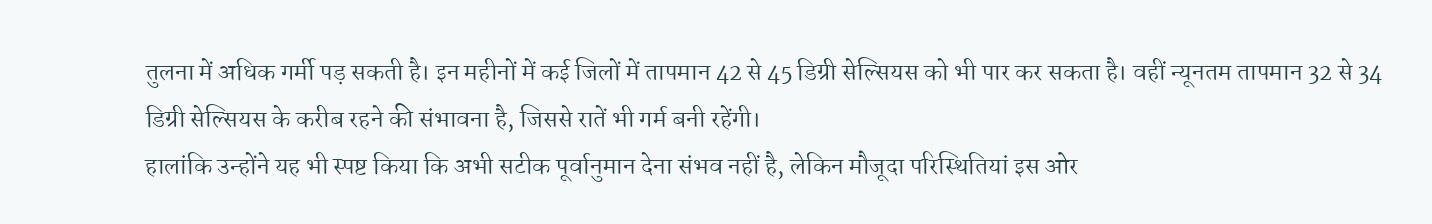तुलना में अधिक गर्मी पड़ सकती है। इन महीनों में कई जिलों में तापमान 42 से 45 डिग्री सेल्सियस को भी पार कर सकता है। वहीं न्यूनतम तापमान 32 से 34 डिग्री सेल्सियस के करीब रहने की संभावना है, जिससे रातें भी गर्म बनी रहेंगी।
हालांकि उन्होंने यह भी स्पष्ट किया कि अभी सटीक पूर्वानुमान देना संभव नहीं है, लेकिन मौजूदा परिस्थितियां इस ओर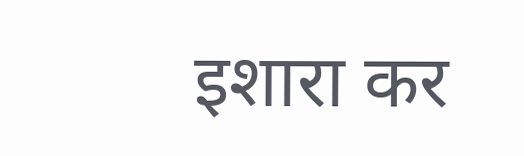इशारा कर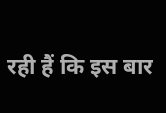रही हैं कि इस बार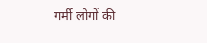गर्मी लोगों की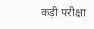कड़ी परीक्षा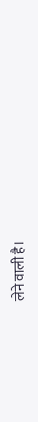लेने वाली है।